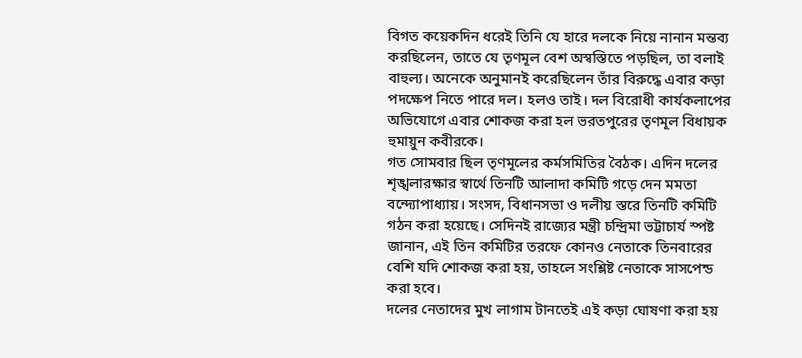বিগত কয়েকদিন ধরেই তিনি যে হারে দলকে নিয়ে নানান মন্তব্য করছিলেন, তাতে যে তৃণমূল বেশ অস্বস্তিতে পড়ছিল, তা বলাই বাহুল্য। অনেকে অনুমানই করেছিলেন তাঁর বিরুদ্ধে এবার কড়া পদক্ষেপ নিতে পারে দল। হলও তাই। দল বিরোধী কার্যকলাপের অভিযোগে এবার শোকজ করা হল ভরতপুরের তৃণমূল বিধায়ক হুমায়ুন কবীরকে।
গত সোমবার ছিল তৃণমূলের কর্মসমিতির বৈঠক। এদিন দলের শৃঙ্খলারক্ষার স্বার্থে তিনটি আলাদা কমিটি গড়ে দেন মমতা বন্দ্যোপাধ্যায়। সংসদ, বিধানসভা ও দলীয় স্তরে তিনটি কমিটি গঠন করা হয়েছে। সেদিনই রাজ্যের মন্ত্রী চন্দ্রিমা ভট্টাচার্য স্পষ্ট জানান, এই তিন কমিটির তরফে কোনও নেতাকে তিনবারের বেশি যদি শোকজ করা হয়, তাহলে সংশ্লিষ্ট নেতাকে সাসপেন্ড করা হবে।
দলের নেতাদের মুখ লাগাম টানতেই এই কড়া ঘোষণা করা হয়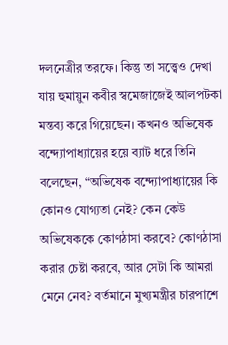দলনেত্রীর তরফে। কিন্তু তা সত্ত্বেও দেখা যায় হুমায়ুন কবীর স্বমেজাজেই আলপটকা মন্তব্য করে গিয়েছেন। কখনও অভিষেক বন্দ্যোপাধ্যায়ের হয়ে ব্যাট ধরে তিনি বলেছেন, “অভিষেক বন্দ্যোপাধ্যায়ের কি কোনও যোগ্যতা নেই? কেন কেউ অভিষেককে কোণঠাসা করবে? কোণঠাসা করার চেষ্টা করবে, আর সেটা কি আমরা মেনে নেব? বর্তমানে মুখ্যমন্ত্রীর চারপাশে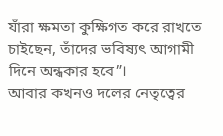যাঁরা ক্ষমতা কুক্ষিগত করে রাখতে চাইছেন, তাঁদের ভবিষ্যৎ আগামী দিনে অন্ধকার হবে”।
আবার কখনও দলের নেতৃত্বের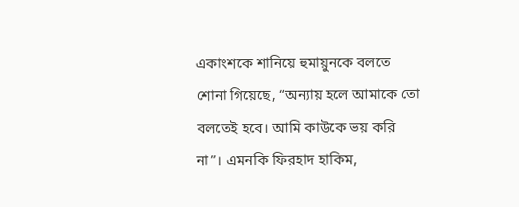একাংশকে শানিয়ে হুমায়ুনকে বলতে শোনা গিয়েছে, “অন্যায় হলে আমাকে তো বলতেই হবে। আমি কাউকে ভয় করি না”। এমনকি ফিরহাদ হাকিম,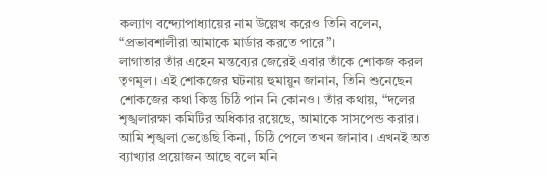কল্যাণ বন্দ্যোপাধ্যায়ের নাম উল্লেখ করেও তিনি বলেন, “প্রভাবশালীরা আমাকে মার্ডার করতে পারে”।
লাগাতার তাঁর এহেন মন্তব্যের জেরেই এবার তাঁকে শোকজ করল তৃণমূল। এই শোকজের ঘটনায় হুমায়ুন জানান, তিনি শুনেছেন শোকজের কথা কিন্তু চিঠি পান নি কোনও। তাঁর কথায়, “দলের শৃঙ্খলারক্ষা কমিটির অধিকার রয়েছে, আমাকে সাসপেন্ড করার। আমি শৃঙ্খলা ভেঙেছি কিনা, চিঠি পেলে তখন জানাব। এখনই অত ব্যাখ্যার প্রয়োজন আছে বলে মনি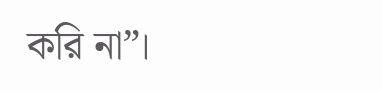করি না”।